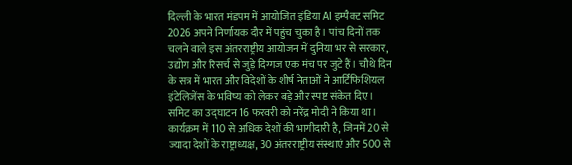दिल्ली के भारत मंडपम में आयोजित इंडिया AI इम्पैक्ट समिट 2026 अपने निर्णायक दौर में पहुंच चुका है। पांच दिनों तक चलने वाले इस अंतरराष्ट्रीय आयोजन में दुनिया भर से सरकार, उद्योग और रिसर्च से जुड़े दिग्गज एक मंच पर जुटे हैं। चौथे दिन के सत्र में भारत और विदेशों के शीर्ष नेताओं ने आर्टिफिशियल इंटेलिजेंस के भविष्य को लेकर बड़े और स्पष्ट संकेत दिए।
समिट का उद्घाटन 16 फरवरी को नरेंद्र मोदी ने किया था। कार्यक्रम में 110 से अधिक देशों की भागीदारी है, जिनमें 20 से ज्यादा देशों के राष्ट्राध्यक्ष, 30 अंतरराष्ट्रीय संस्थाएं और 500 से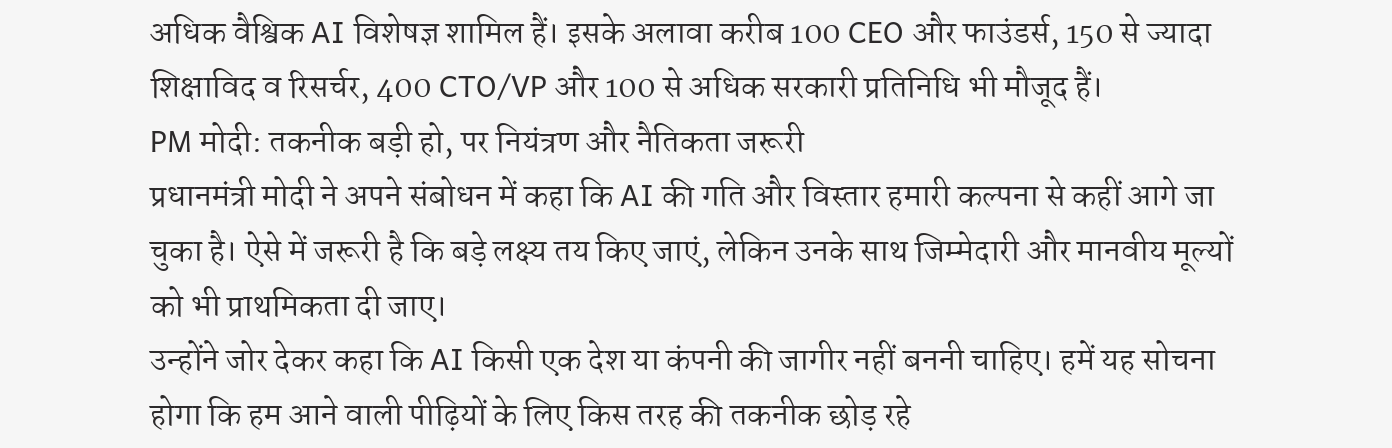अधिक वैश्विक AI विशेषज्ञ शामिल हैं। इसके अलावा करीब 100 CEO और फाउंडर्स, 150 से ज्यादा शिक्षाविद व रिसर्चर, 400 CTO/VP और 100 से अधिक सरकारी प्रतिनिधि भी मौजूद हैं।
PM मोदी: तकनीक बड़ी हो, पर नियंत्रण और नैतिकता जरूरी
प्रधानमंत्री मोदी ने अपने संबोधन में कहा कि AI की गति और विस्तार हमारी कल्पना से कहीं आगे जा चुका है। ऐसे में जरूरी है कि बड़े लक्ष्य तय किए जाएं, लेकिन उनके साथ जिम्मेदारी और मानवीय मूल्यों को भी प्राथमिकता दी जाए।
उन्होंने जोर देकर कहा कि AI किसी एक देश या कंपनी की जागीर नहीं बननी चाहिए। हमें यह सोचना होगा कि हम आने वाली पीढ़ियों के लिए किस तरह की तकनीक छोड़ रहे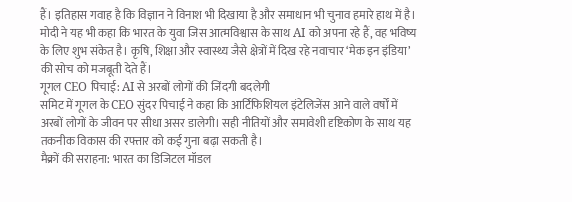हैं। इतिहास गवाह है कि विज्ञान ने विनाश भी दिखाया है और समाधान भी चुनाव हमारे हाथ में है।
मोदी ने यह भी कहा कि भारत के युवा जिस आत्मविश्वास के साथ AI को अपना रहे हैं, वह भविष्य के लिए शुभ संकेत है। कृषि, शिक्षा और स्वास्थ्य जैसे क्षेत्रों में दिख रहे नवाचार ‘मेक इन इंडिया’ की सोच को मजबूती देते हैं।
गूगल CEO पिचाई: AI से अरबों लोगों की जिंदगी बदलेगी
समिट में गूगल के CEO सुंदर पिचाई ने कहा कि आर्टिफिशियल इंटेलिजेंस आने वाले वर्षों में अरबों लोगों के जीवन पर सीधा असर डालेगी। सही नीतियों और समावेशी दृष्टिकोण के साथ यह तकनीक विकास की रफ्तार को कई गुना बढ़ा सकती है।
मैक्रों की सराहना: भारत का डिजिटल मॉडल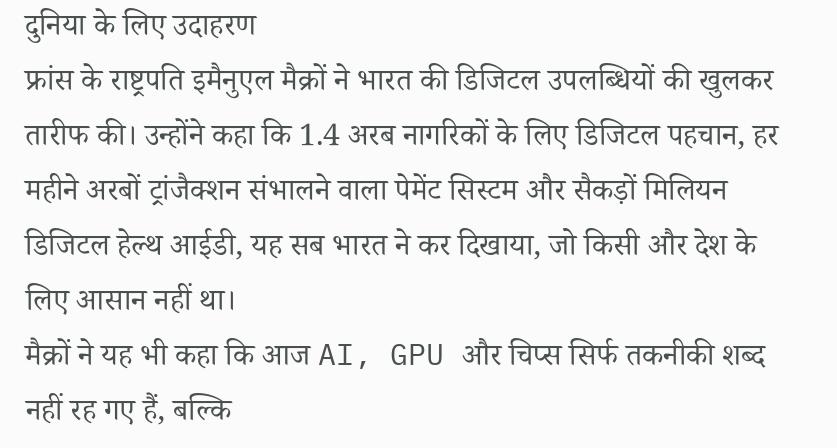दुनिया के लिए उदाहरण
फ्रांस के राष्ट्रपति इमैनुएल मैक्रों ने भारत की डिजिटल उपलब्धियों की खुलकर तारीफ की। उन्होंने कहा कि 1.4 अरब नागरिकों के लिए डिजिटल पहचान, हर महीने अरबों ट्रांजैक्शन संभालने वाला पेमेंट सिस्टम और सैकड़ों मिलियन डिजिटल हेल्थ आईडी, यह सब भारत ने कर दिखाया, जो किसी और देश के लिए आसान नहीं था।
मैक्रों ने यह भी कहा कि आज AI, GPU और चिप्स सिर्फ तकनीकी शब्द नहीं रह गए हैं, बल्कि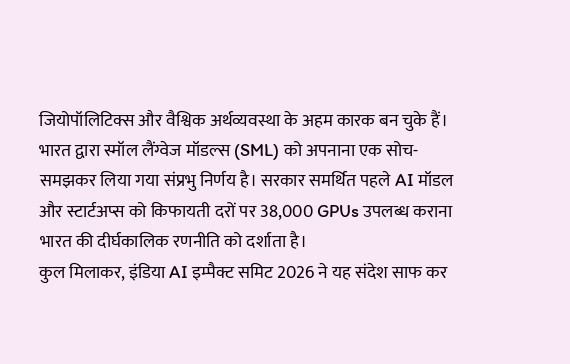जियोपॉलिटिक्स और वैश्विक अर्थव्यवस्था के अहम कारक बन चुके हैं। भारत द्वारा स्मॉल लैंग्वेज मॉडल्स (SML) को अपनाना एक सोच-समझकर लिया गया संप्रभु निर्णय है। सरकार समर्थित पहले AI मॉडल और स्टार्टअप्स को किफायती दरों पर 38,000 GPUs उपलब्ध कराना भारत की दीर्घकालिक रणनीति को दर्शाता है।
कुल मिलाकर, इंडिया AI इम्पैक्ट समिट 2026 ने यह संदेश साफ कर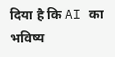दिया है कि AI का भविष्य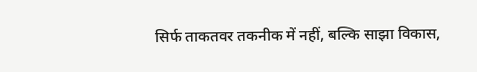सिर्फ ताकतवर तकनीक में नहीं, बल्कि साझा विकास,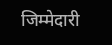जिम्मेदारी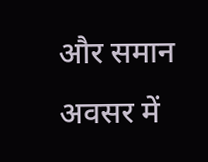और समान अवसर में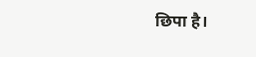छिपा है।